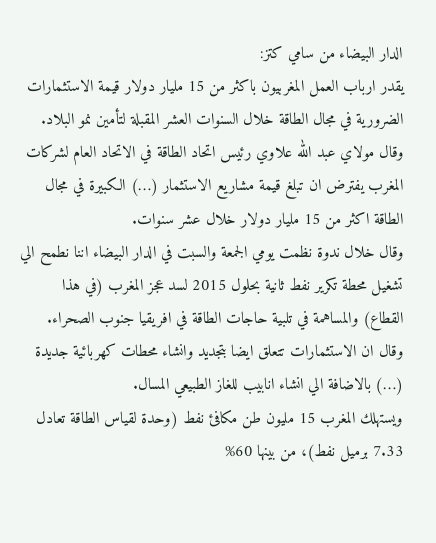الدار البيضاء من سامي كتز:
يقدر ارباب العمل المغربيون باكثر من 15 مليار دولار قيمة الاستثمارات الضرورية في مجال الطاقة خلال السنوات العشر المقبلة لتأمين نمو البلاد.
وقال مولاي عبد الله علاوي رئيس اتحاد الطاقة في الاتحاد العام لشركات المغرب يفترض ان تبلغ قيمة مشاريع الاستثمار (…) الكبيرة في مجال الطاقة اكثر من 15 مليار دولار خلال عشر سنوات.
وقال خلال ندوة نظمت يومي الجمعة والسبت في الدار البيضاء اننا نطمح الي تشغيل محطة تكرير نفط ثانية بحلول 2015 لسد عجز المغرب (في هذا القطاع) والمساهمة في تلبية حاجات الطاقة في افريقيا جنوب الصحراء.
وقال ان الاستثمارات تتعلق ايضا بتجديد وانشاء محطات كهربائية جديدة (…) بالاضافة الي انشاء انابيب للغاز الطبيعي المسال.
ويستهلك المغرب 15 مليون طن مكافئ نفط (وحدة لقياس الطاقة تعادل 7.33 برميل نفط)، من بينها 60%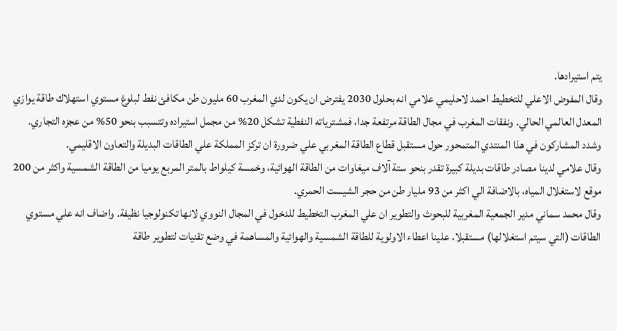يتم استيرادها.
وقال المفوض الاعلي للتخطيط احمد لاحليمي علامي انه بحلول 2030 يفترض ان يكون لدي المغرب 60 مليون طن مكافئ نفط لبلوغ مستوي استهلاك طاقة يوازي المعدل العالمي الحالي. ونفقات المغرب في مجال الطاقة مرتفعة جدا، فمشترياته النفطية تشكل 20% من مجمل استيراده وتتسبب بنحو 50% من عجزه التجاري.
وشدد المشاركون في هذا المنتدي المتمحور حول مستقبل قطاع الطاقة المغربي علي ضرورة ان تركز المملكة علي الطاقات البديلة والتعاون الاقليمي.
وقال علامي لدينا مصادر طاقات بديلة كبيرة تقدر بنحو ستة آلاف ميغاوات من الطاقة الهوائية، وخمسة كيلواط بالمتر المربع يوميا من الطاقة الشمسية واكثر من 200 موقع لاستغلال المياه، بالاضافة الي اكثر من 93 مليار طن من حجر الشيست الحمري.
وقال محمد سماني مدير الجمعية المغربية للبحوث والتطوير ان علي المغرب التخطيط للدخول في المجال النووي لانها تكنولوجيا نظيفة. واضاف انه علي مستوي الطاقات (التي سيتم استغلالها) مستقبلا، علينا اعطاء الاولوية للطاقة الشمسية والهوائية والمساهمة في وضع تقنيات لتطوير طاقة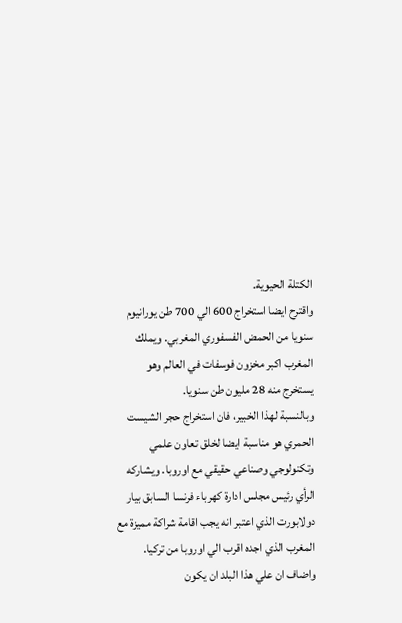الكتلة الحيوية.
واقترح ايضا استخراج 600 الي 700 طن يورانيوم سنويا من الحمض الفسفوري المغربي. ويملك المغرب اكبر مخزون فوسفات في العالم وهو يستخرج منه 28 مليون طن سنويا.
وبالنسبة لهذا الخبير، فان استخراج حجر الشيست الحمري هو مناسبة ايضا لخلق تعاون علمي وتكنولوجي وصناعي حقيقي مع اوروبا. ويشاركه الرأي رئيس مجلس ادارة كهرباء فرنسا السابق بيار دولابورت الذي اعتبر انه يجب اقامة شراكة مميزة مع المغرب الذي اجده اقرب الي اوروبا من تركيا.
واضاف ان علي هذا البلد ان يكون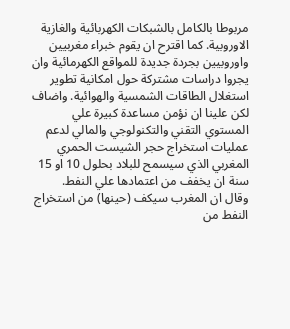مربوطا بالكامل بالشبكات الكهربائية والغازية الاوروبية. كما اقترح ان يقوم خبراء مغربيين واوروبيين بجردة جديدة للمواقع الكهرمائية وان يجروا دراسات مشتركة حول امكانية تطوير استغلال الطاقات الشمسية والهوائية. واضاف لكن علينا ان نؤمن مساعدة كبيرة علي المستوي التقني والتكنولوجي والمالي لدعم عمليات استخراج حجر الشيست الحمري المغربي الذي سيسمح للبلاد بحلول 10 او 15 سنة ان يخفف من اعتمادها علي النفط.
وقال ان المغرب سيكف (حينها) من استخراج النفط من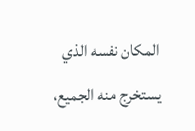المكان نفسه الذي يستخرج منه الجميع،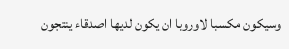وسيكون مكسبا لاوروبا ان يكون لديها اصدقاء ينتجون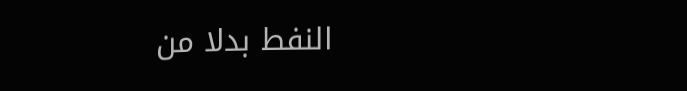النفط بدلا من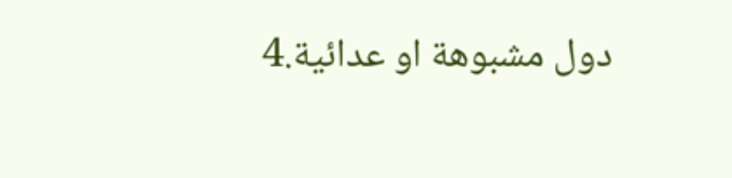دول مشبوهة او عدائية.4